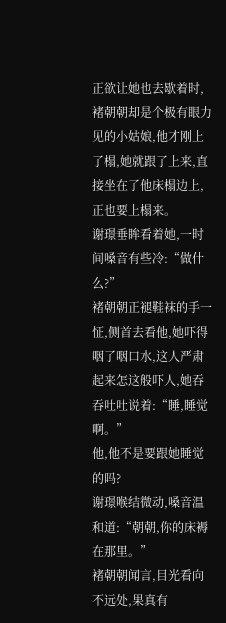正欲让她也去歇着时,褚朝朝却是个极有眼力见的小姑娘,他才刚上了榻,她就跟了上来,直接坐在了他床榻边上,正也要上榻来。
谢璟垂眸看着她,一时间嗓音有些冷:“做什么?”
褚朝朝正褪鞋袜的手一怔,侧首去看他,她吓得咽了咽口水,这人严肃起来怎这般吓人,她吞吞吐吐说着:“睡,睡觉啊。”
他,他不是要跟她睡觉的吗?
谢璟喉结微动,嗓音温和道:“朝朝,你的床褥在那里。”
褚朝朝闻言,目光看向不远处,果真有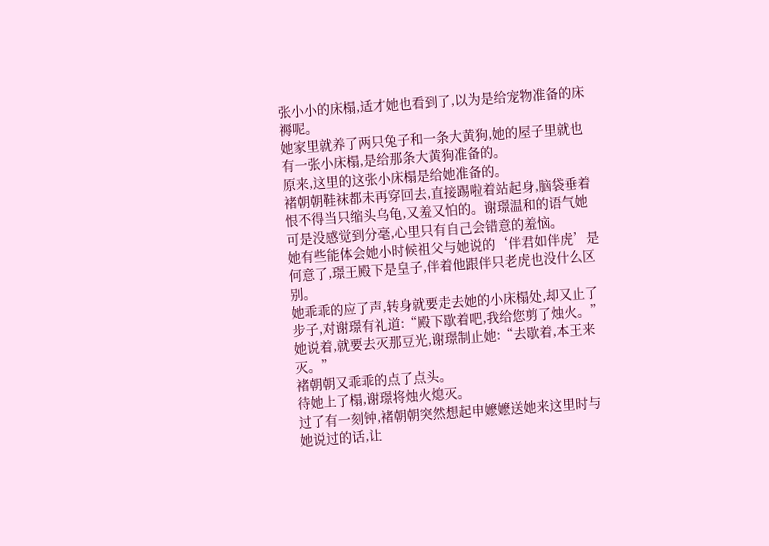张小小的床榻,适才她也看到了,以为是给宠物准备的床褥呢。
她家里就养了两只兔子和一条大黄狗,她的屋子里就也有一张小床榻,是给那条大黄狗准备的。
原来,这里的这张小床榻是给她准备的。
褚朝朝鞋袜都未再穿回去,直接踢啦着站起身,脑袋垂着恨不得当只缩头乌龟,又羞又怕的。谢璟温和的语气她可是没感觉到分毫,心里只有自己会错意的羞恼。
她有些能体会她小时候祖父与她说的‘伴君如伴虎’是何意了,璟王殿下是皇子,伴着他跟伴只老虎也没什么区别。
她乖乖的应了声,转身就要走去她的小床榻处,却又止了步子,对谢璟有礼道:“殿下歇着吧,我给您剪了烛火。”她说着,就要去灭那豆光,谢璟制止她:“去歇着,本王来灭。”
褚朝朝又乖乖的点了点头。
待她上了榻,谢璟将烛火熄灭。
过了有一刻钟,褚朝朝突然想起申嬷嬷送她来这里时与她说过的话,让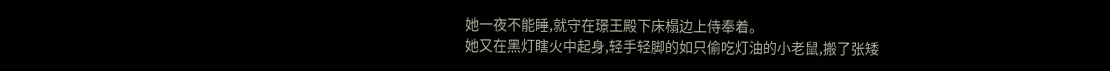她一夜不能睡,就守在璟王殿下床榻边上侍奉着。
她又在黑灯瞎火中起身,轻手轻脚的如只偷吃灯油的小老鼠,搬了张矮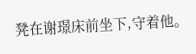凳在谢璟床前坐下,守着他。